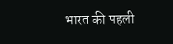भारत की पहली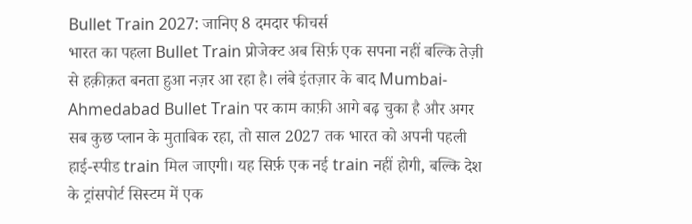Bullet Train 2027: जानिए 8 दमदार फीचर्स
भारत का पहला Bullet Train प्रोजेक्ट अब सिर्फ़ एक सपना नहीं बल्कि तेज़ी से हक़ीक़त बनता हुआ नज़र आ रहा है। लंबे इंतज़ार के बाद Mumbai-Ahmedabad Bullet Train पर काम काफ़ी आगे बढ़ चुका है और अगर सब कुछ प्लान के मुताबिक रहा, तो साल 2027 तक भारत को अपनी पहली हाई-स्पीड train मिल जाएगी। यह सिर्फ़ एक नई train नहीं होगी, बल्कि देश के ट्रांसपोर्ट सिस्टम में एक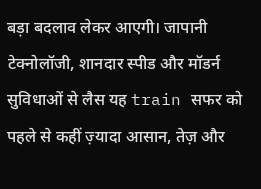बड़ा बदलाव लेकर आएगी। जापानी टेक्नोलॉजी, शानदार स्पीड और मॉडर्न सुविधाओं से लैस यह train सफर को पहले से कहीं ज़्यादा आसान, तेज़ और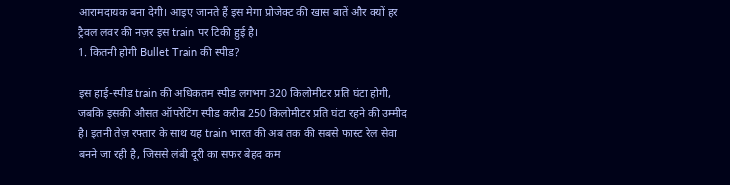आरामदायक बना देगी। आइए जानते हैं इस मेगा प्रोजेक्ट की खास बातें और क्यों हर ट्रैवल लवर की नज़र इस train पर टिकी हुई है।
1. कितनी होगी Bullet Train की स्पीड?

इस हाई-स्पीड train की अधिकतम स्पीड लगभग 320 किलोमीटर प्रति घंटा होगी, जबकि इसकी औसत ऑपरेटिंग स्पीड करीब 250 किलोमीटर प्रति घंटा रहने की उम्मीद है। इतनी तेज़ रफ्तार के साथ यह train भारत की अब तक की सबसे फास्ट रेल सेवा बनने जा रही है, जिससे लंबी दूरी का सफर बेहद कम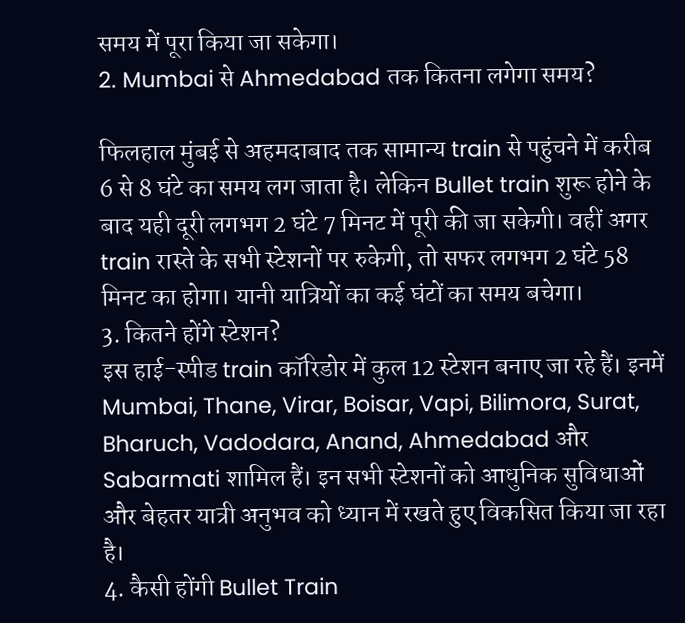समय में पूरा किया जा सकेगा।
2. Mumbai से Ahmedabad तक कितना लगेगा समय?

फिलहाल मुंबई से अहमदाबाद तक सामान्य train से पहुंचने में करीब 6 से 8 घंटे का समय लग जाता है। लेकिन Bullet train शुरू होने के बाद यही दूरी लगभग 2 घंटे 7 मिनट में पूरी की जा सकेगी। वहीं अगर train रास्ते के सभी स्टेशनों पर रुकेगी, तो सफर लगभग 2 घंटे 58 मिनट का होगा। यानी यात्रियों का कई घंटों का समय बचेगा।
3. कितने होंगे स्टेशन?
इस हाई-स्पीड train कॉरिडोर में कुल 12 स्टेशन बनाए जा रहे हैं। इनमें Mumbai, Thane, Virar, Boisar, Vapi, Bilimora, Surat, Bharuch, Vadodara, Anand, Ahmedabad और Sabarmati शामिल हैं। इन सभी स्टेशनों को आधुनिक सुविधाओं और बेहतर यात्री अनुभव को ध्यान में रखते हुए विकसित किया जा रहा है।
4. कैसी होंगी Bullet Train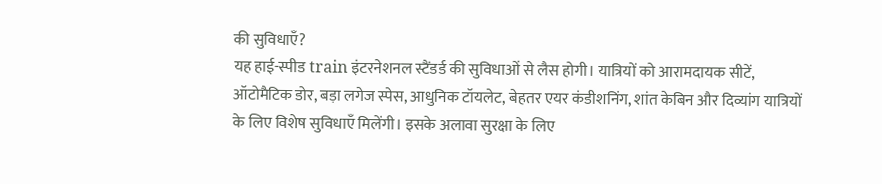की सुविधाएँ?
यह हाई-स्पीड train इंटरनेशनल स्टैंडर्ड की सुविधाओं से लैस होगी। यात्रियों को आरामदायक सीटें, ऑटोमैटिक डोर, बड़ा लगेज स्पेस, आधुनिक टॉयलेट, बेहतर एयर कंडीशनिंग, शांत केबिन और दिव्यांग यात्रियों के लिए विशेष सुविधाएँ मिलेंगी। इसके अलावा सुरक्षा के लिए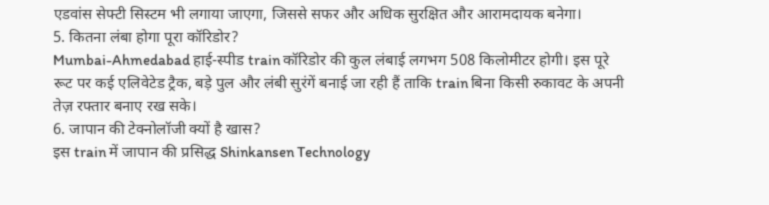एडवांस सेफ्टी सिस्टम भी लगाया जाएगा, जिससे सफर और अधिक सुरक्षित और आरामदायक बनेगा।
5. कितना लंबा होगा पूरा कॉरिडोर?
Mumbai-Ahmedabad हाई-स्पीड train कॉरिडोर की कुल लंबाई लगभग 508 किलोमीटर होगी। इस पूरे रूट पर कई एलिवेटेड ट्रैक, बड़े पुल और लंबी सुरंगें बनाई जा रही हैं ताकि train बिना किसी रुकावट के अपनी तेज़ रफ्तार बनाए रख सके।
6. जापान की टेक्नोलॉजी क्यों है खास?
इस train में जापान की प्रसिद्ध Shinkansen Technology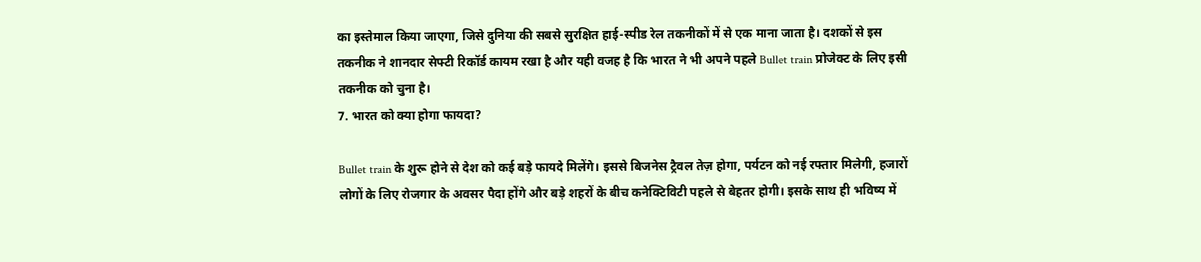का इस्तेमाल किया जाएगा, जिसे दुनिया की सबसे सुरक्षित हाई-स्पीड रेल तकनीकों में से एक माना जाता है। दशकों से इस तकनीक ने शानदार सेफ्टी रिकॉर्ड कायम रखा है और यही वजह है कि भारत ने भी अपने पहले Bullet train प्रोजेक्ट के लिए इसी तकनीक को चुना है।
7. भारत को क्या होगा फायदा?

Bullet train के शुरू होने से देश को कई बड़े फायदे मिलेंगे। इससे बिजनेस ट्रैवल तेज़ होगा, पर्यटन को नई रफ्तार मिलेगी, हजारों लोगों के लिए रोजगार के अवसर पैदा होंगे और बड़े शहरों के बीच कनेक्टिविटी पहले से बेहतर होगी। इसके साथ ही भविष्य में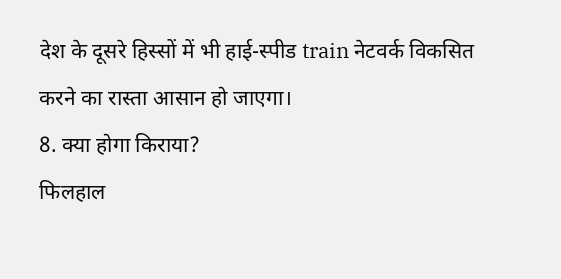देश के दूसरे हिस्सों में भी हाई-स्पीड train नेटवर्क विकसित करने का रास्ता आसान हो जाएगा।
8. क्या होगा किराया?
फिलहाल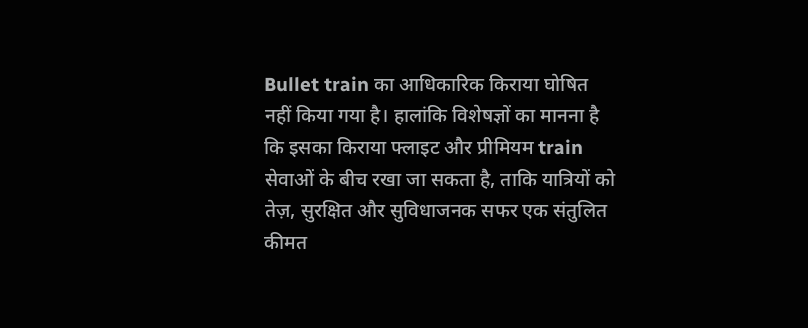Bullet train का आधिकारिक किराया घोषित नहीं किया गया है। हालांकि विशेषज्ञों का मानना है कि इसका किराया फ्लाइट और प्रीमियम train सेवाओं के बीच रखा जा सकता है, ताकि यात्रियों को तेज़, सुरक्षित और सुविधाजनक सफर एक संतुलित कीमत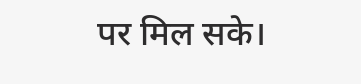पर मिल सके।